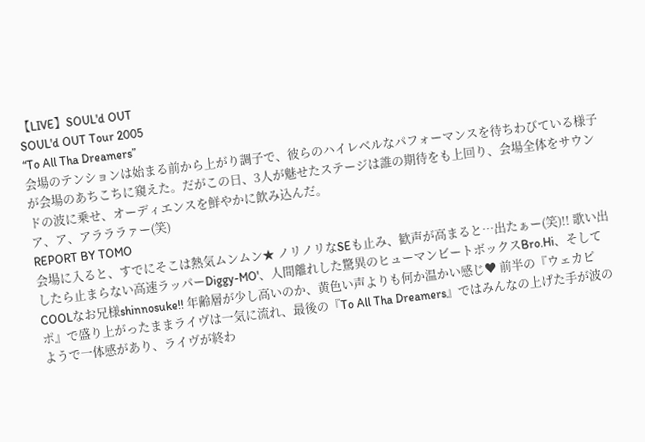【LIVE】SOUL'd OUT
SOUL'd OUT Tour 2005
“To All Tha Dreamers”
会場のテンションは始まる前から上がり調子で、彼らのハイレベルなパフォーマンスを待ちわびている様子が会場のあちこちに窺えた。だがこの日、3人が魅せたステージは誰の期待をも上回り、会場全体をサウンドの波に乗せ、オーディエンスを鮮やかに飲み込んだ。
ア、ア、アラララァー(笑)
REPORT BY TOMO
会場に入ると、すでにそこは熱気ムンムン★ ノリノリなSEも止み、歓声が高まると…出たぁー(笑)!! 歌い出したら止まらない高速ラッパーDiggy-MO'、人間離れした驚異のヒューマンビートボックスBro.Hi、そしてCOOLなお兄様shinnosuke!! 年齢層が少し高いのか、黄色い声よりも何か温かい感じ♥ 前半の『ウェカピポ』で盛り上がったままライヴは一気に流れ、最後の『To All Tha Dreamers』ではみんなの上げた手が波のようで一体感があり、ライヴが終わ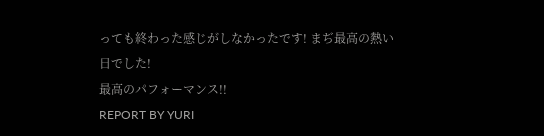っても終わった感じがしなかったです! まぢ最高の熱い日でした!
最高のパフォーマンス!!
REPORT BY YURI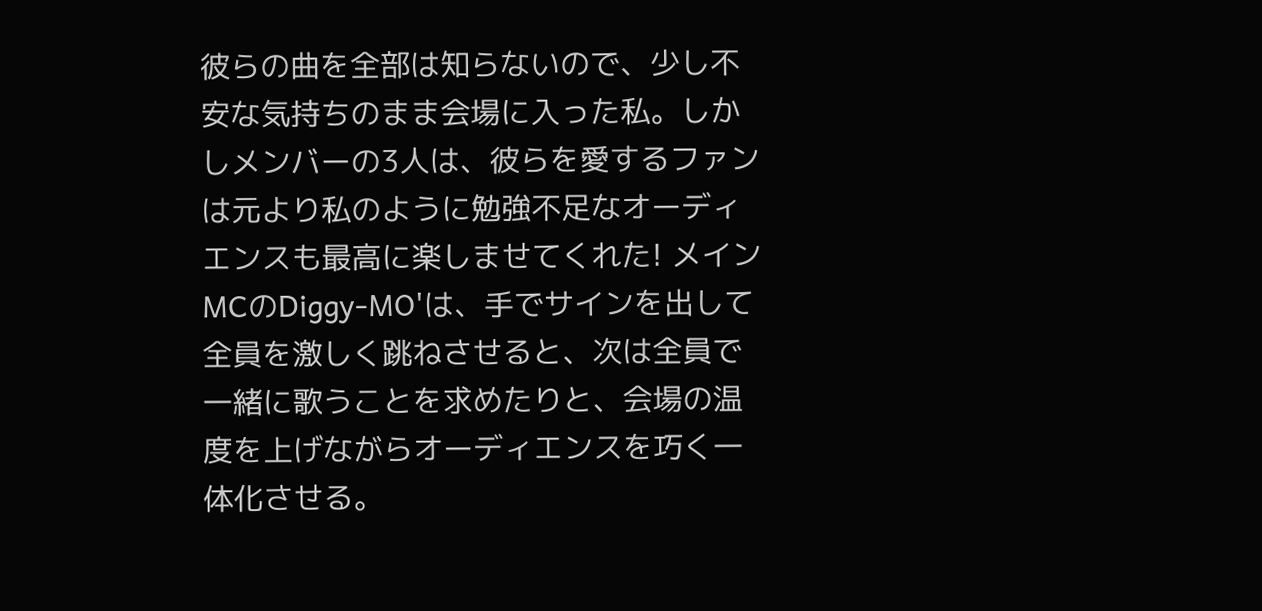彼らの曲を全部は知らないので、少し不安な気持ちのまま会場に入った私。しかしメンバーの3人は、彼らを愛するファンは元より私のように勉強不足なオーディエンスも最高に楽しませてくれた! メインMCのDiggy-MO'は、手でサインを出して全員を激しく跳ねさせると、次は全員で一緒に歌うことを求めたりと、会場の温度を上げながらオーディエンスを巧く一体化させる。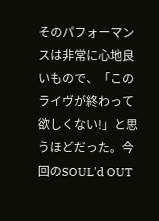そのパフォーマンスは非常に心地良いもので、「このライヴが終わって欲しくない!」と思うほどだった。今回のSOUL'd OUT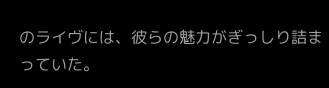のライヴには、彼らの魅力がぎっしり詰まっていた。